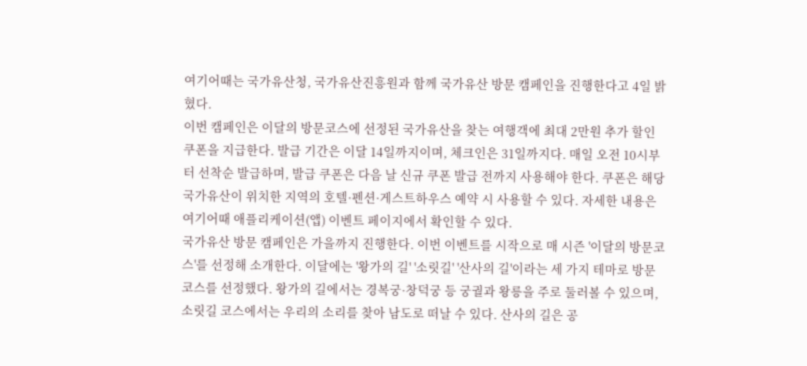여기어때는 국가유산청, 국가유산진흥원과 함께 국가유산 방문 캠페인을 진행한다고 4일 밝혔다.
이번 캠페인은 이달의 방문코스에 선정된 국가유산을 찾는 여행객에 최대 2만원 추가 할인 쿠폰을 지급한다. 발급 기간은 이달 14일까지이며, 체크인은 31일까지다. 매일 오전 10시부터 선착순 발급하며, 발급 쿠폰은 다음 날 신규 쿠폰 발급 전까지 사용해야 한다. 쿠폰은 해당 국가유산이 위치한 지역의 호텔·펜션·게스트하우스 예약 시 사용할 수 있다. 자세한 내용은 여기어때 애플리케이션(앱) 이벤트 페이지에서 확인할 수 있다.
국가유산 방문 캠페인은 가을까지 진행한다. 이번 이벤트를 시작으로 매 시즌 '이달의 방문코스'를 선정해 소개한다. 이달에는 '왕가의 길' '소릿길' '산사의 길'이라는 세 가지 테마로 방문 코스를 선정했다. 왕가의 길에서는 경복궁·창덕궁 등 궁궐과 왕릉을 주로 둘러볼 수 있으며, 소릿길 코스에서는 우리의 소리를 찾아 남도로 떠날 수 있다. 산사의 길은 공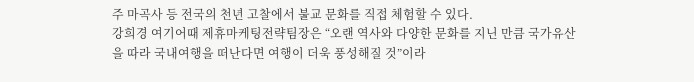주 마곡사 등 전국의 천년 고찰에서 불교 문화를 직접 체험할 수 있다.
강희경 여기어때 제휴마케팅전략팀장은 “오랜 역사와 다양한 문화를 지닌 만큼 국가유산을 따라 국내여행을 떠난다면 여행이 더욱 풍성해질 것”이라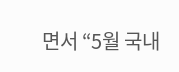면서 “5월 국내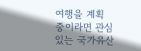여행을 계획 중이라면 관심 있는 국가유산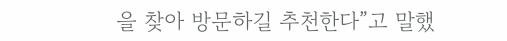을 찾아 방문하길 추천한다”고 말했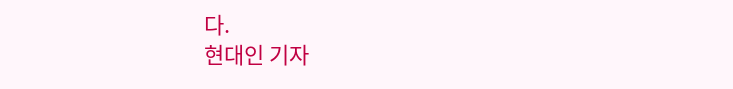다.
현대인 기자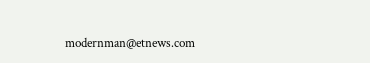modernman@etnews.com